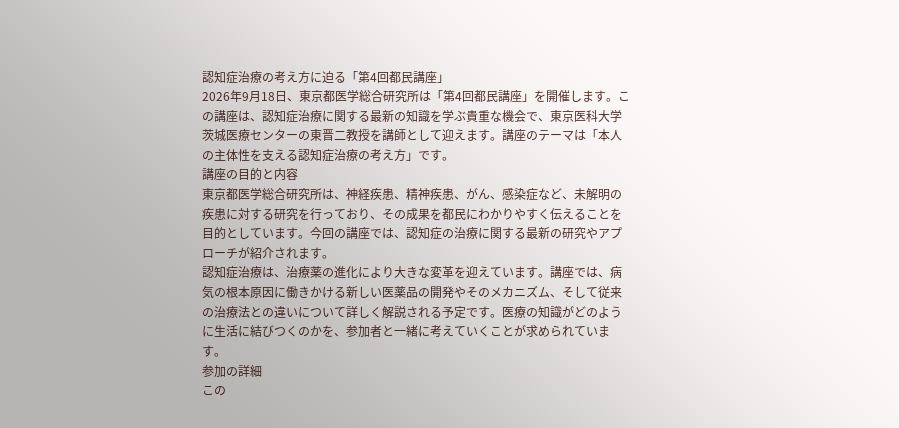認知症治療の考え方に迫る「第4回都民講座」
2026年9月18日、東京都医学総合研究所は「第4回都民講座」を開催します。この講座は、認知症治療に関する最新の知識を学ぶ貴重な機会で、東京医科大学茨城医療センターの東晋二教授を講師として迎えます。講座のテーマは「本人の主体性を支える認知症治療の考え方」です。
講座の目的と内容
東京都医学総合研究所は、神経疾患、精神疾患、がん、感染症など、未解明の疾患に対する研究を行っており、その成果を都民にわかりやすく伝えることを目的としています。今回の講座では、認知症の治療に関する最新の研究やアプローチが紹介されます。
認知症治療は、治療薬の進化により大きな変革を迎えています。講座では、病気の根本原因に働きかける新しい医薬品の開発やそのメカニズム、そして従来の治療法との違いについて詳しく解説される予定です。医療の知識がどのように生活に結びつくのかを、参加者と一緒に考えていくことが求められています。
参加の詳細
この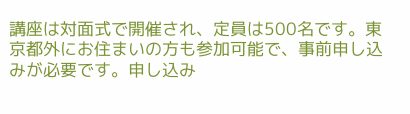講座は対面式で開催され、定員は500名です。東京都外にお住まいの方も参加可能で、事前申し込みが必要です。申し込み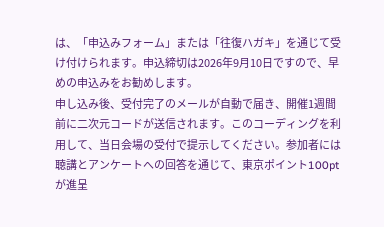は、「申込みフォーム」または「往復ハガキ」を通じて受け付けられます。申込締切は2026年9月10日ですので、早めの申込みをお勧めします。
申し込み後、受付完了のメールが自動で届き、開催1週間前に二次元コードが送信されます。このコーディングを利用して、当日会場の受付で提示してください。参加者には聴講とアンケートへの回答を通じて、東京ポイント100ptが進呈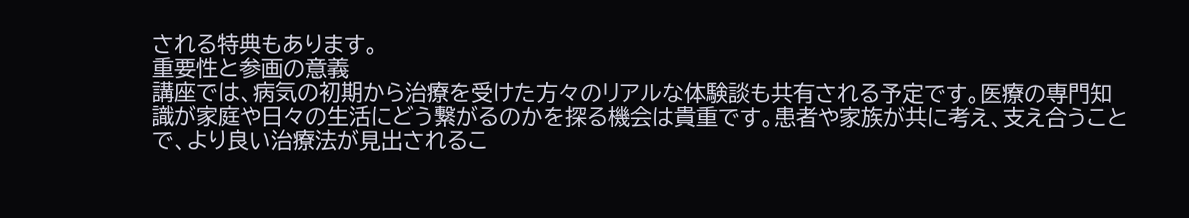される特典もあります。
重要性と参画の意義
講座では、病気の初期から治療を受けた方々のリアルな体験談も共有される予定です。医療の専門知識が家庭や日々の生活にどう繋がるのかを探る機会は貴重です。患者や家族が共に考え、支え合うことで、より良い治療法が見出されるこ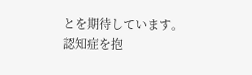とを期待しています。
認知症を抱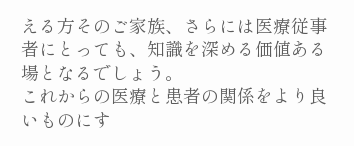える方そのご家族、さらには医療従事者にとっても、知識を深める価値ある場となるでしょう。
これからの医療と患者の関係をより良いものにす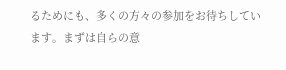るためにも、多くの方々の参加をお待ちしています。まずは自らの意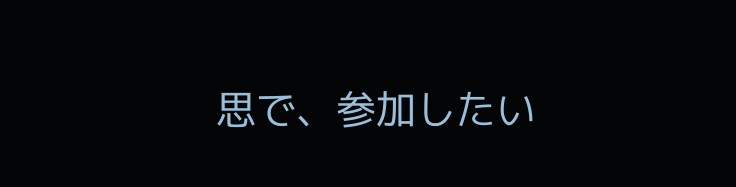思で、参加したい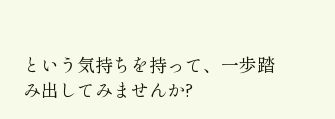という気持ちを持って、一歩踏み出してみませんか?